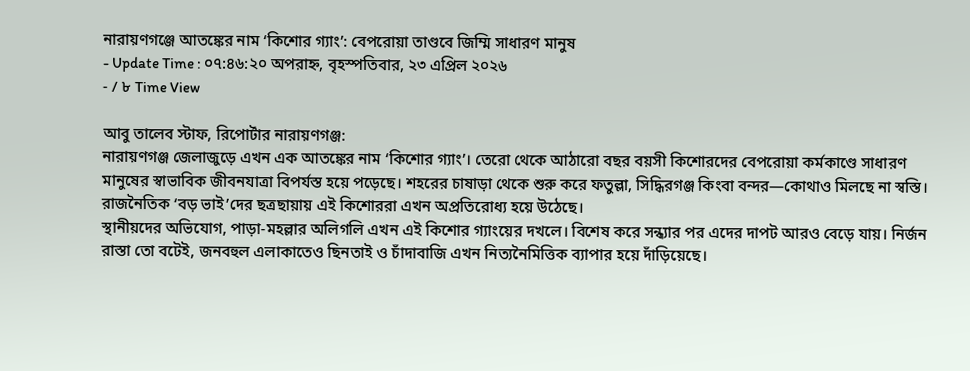নারায়ণগঞ্জে আতঙ্কের নাম ‘কিশোর গ্যাং’: বেপরোয়া তাণ্ডবে জিম্মি সাধারণ মানুষ
- Update Time : ০৭:৪৬:২০ অপরাহ্ন, বৃহস্পতিবার, ২৩ এপ্রিল ২০২৬
- / ৮ Time View

আবু তালেব স্টাফ, রিপোর্টার নারায়ণগঞ্জ:
নারায়ণগঞ্জ জেলাজুড়ে এখন এক আতঙ্কের নাম ‘কিশোর গ্যাং’। তেরো থেকে আঠারো বছর বয়সী কিশোরদের বেপরোয়া কর্মকাণ্ডে সাধারণ মানুষের স্বাভাবিক জীবনযাত্রা বিপর্যস্ত হয়ে পড়েছে। শহরের চাষাড়া থেকে শুরু করে ফতুল্লা, সিদ্ধিরগঞ্জ কিংবা বন্দর—কোথাও মিলছে না স্বস্তি। রাজনৈতিক ‘বড় ভাই’দের ছত্রছায়ায় এই কিশোররা এখন অপ্রতিরোধ্য হয়ে উঠেছে।
স্থানীয়দের অভিযোগ, পাড়া-মহল্লার অলিগলি এখন এই কিশোর গ্যাংয়ের দখলে। বিশেষ করে সন্ধ্যার পর এদের দাপট আরও বেড়ে যায়। নির্জন রাস্তা তো বটেই, জনবহুল এলাকাতেও ছিনতাই ও চাঁদাবাজি এখন নিত্যনৈমিত্তিক ব্যাপার হয়ে দাঁড়িয়েছে।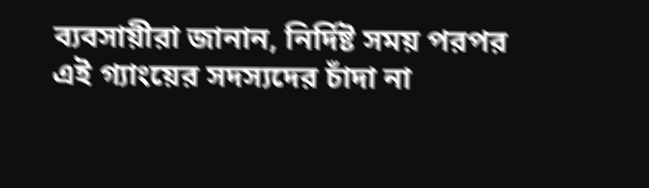ব্যবসায়ীরা জানান, নির্দিষ্ট সময় পরপর এই গ্যাংয়ের সদস্যদের চাঁদা না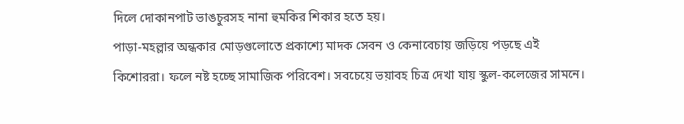দিলে দোকানপাট ভাঙচুরসহ নানা হুমকির শিকার হতে হয়।
পাড়া-মহল্লার অন্ধকার মোড়গুলোতে প্রকাশ্যে মাদক সেবন ও কেনাবেচায় জড়িয়ে পড়ছে এই কিশোররা। ফলে নষ্ট হচ্ছে সামাজিক পরিবেশ। সবচেয়ে ভয়াবহ চিত্র দেখা যায় স্কুল-কলেজের সামনে।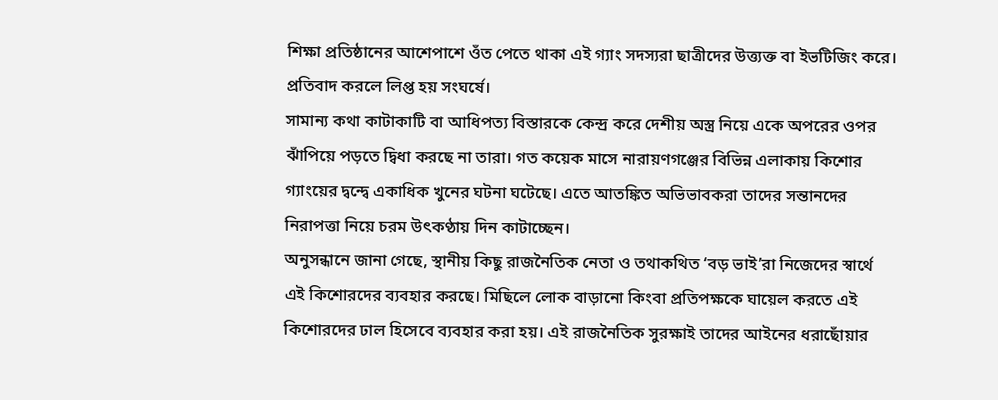শিক্ষা প্রতিষ্ঠানের আশেপাশে ওঁত পেতে থাকা এই গ্যাং সদস্যরা ছাত্রীদের উত্ত্যক্ত বা ইভটিজিং করে। প্রতিবাদ করলে লিপ্ত হয় সংঘর্ষে।
সামান্য কথা কাটাকাটি বা আধিপত্য বিস্তারকে কেন্দ্র করে দেশীয় অস্ত্র নিয়ে একে অপরের ওপর ঝাঁপিয়ে পড়তে দ্বিধা করছে না তারা। গত কয়েক মাসে নারায়ণগঞ্জের বিভিন্ন এলাকায় কিশোর গ্যাংয়ের দ্বন্দ্বে একাধিক খুনের ঘটনা ঘটেছে। এতে আতঙ্কিত অভিভাবকরা তাদের সন্তানদের নিরাপত্তা নিয়ে চরম উৎকণ্ঠায় দিন কাটাচ্ছেন।
অনুসন্ধানে জানা গেছে, স্থানীয় কিছু রাজনৈতিক নেতা ও তথাকথিত ‘বড় ভাই’রা নিজেদের স্বার্থে এই কিশোরদের ব্যবহার করছে। মিছিলে লোক বাড়ানো কিংবা প্রতিপক্ষকে ঘায়েল করতে এই কিশোরদের ঢাল হিসেবে ব্যবহার করা হয়। এই রাজনৈতিক সুরক্ষাই তাদের আইনের ধরাছোঁয়ার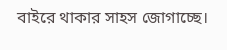বাইরে থাকার সাহস জোগাচ্ছে।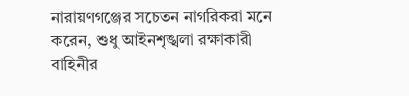নারায়ণগঞ্জের সচেতন নাগরিকরা মনে করেন, শুধু আইনশৃঙ্খলা রক্ষাকারী বাহিনীর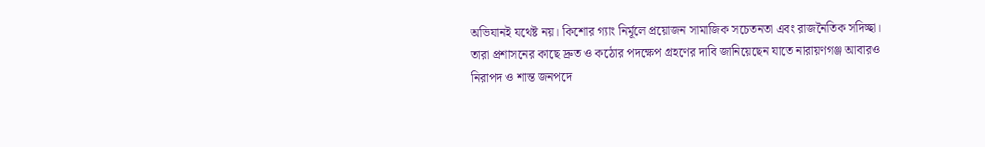অভিযানই যথেষ্ট নয়। কিশোর গ্যাং নির্মূলে প্রয়োজন সামাজিক সচেতনতা এবং রাজনৈতিক সদিচ্ছা। তারা প্রশাসনের কাছে দ্রুত ও কঠোর পদক্ষেপ গ্রহণের দাবি জানিয়েছেন যাতে নারায়ণগঞ্জ আবারও নিরাপদ ও শান্ত জনপদে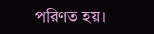পরিণত হয়।